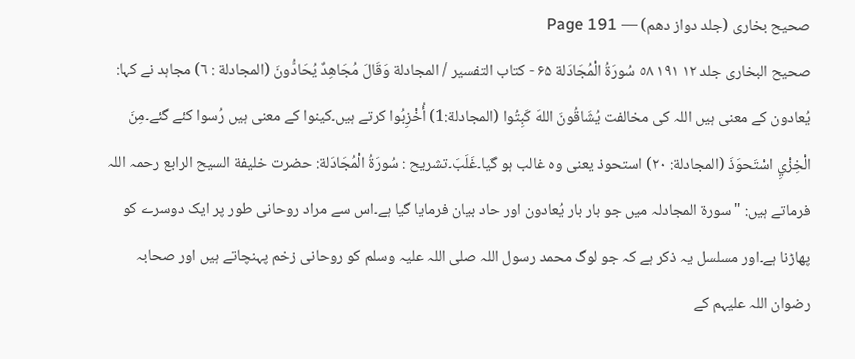صحیح بخاری (جلد دواز دھم) — Page 191
صحیح البخاری جلد ۱۲ ۱۹۱ ٥٨ سُورَةُ الْمُجَادَلة ۶۵ - کتاب التفسير / المجادلة وَقَالَ مُجَاهِدٌ يُحَادُّونَ (المجادلة : ٦) مجاہد نے کہا: يُعادون کے معنی ہیں اللہ کی مخالفت يُشَاقُونَ اللهَ كَبِتُوا (المجادلة:1) أُخْزِبُوا کرتے ہیں۔کینوا کے معنی ہیں رُسوا کئے گئے۔مِنَ الْخِزْيِ اسْتَحوَذَ (المجادلة: ۲۰) استحوذ یعنی وہ غالب ہو گیا۔غَلَبَ۔تشريح : سُورَةُ الْمُجَادَلة: حضرت خلیفة السيح الرابع رحمہ اللہ فرماتے ہیں: "سورۃ المجادلہ میں جو بار بار يُعادون اور حاد بیان فرمایا گیا ہے۔اس سے مراد روحانی طور پر ایک دوسرے کو پھاڑنا ہے۔اور مسلسل یہ ذکر ہے کہ جو لوگ محمد رسول اللہ صلی اللہ علیہ وسلم کو روحانی زخم پہنچاتے ہیں اور صحابہ رضوان اللہ علیہم کے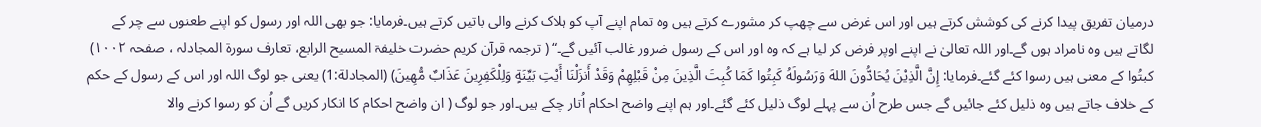درمیان تفریق پیدا کرنے کی کوشش کرتے ہیں اور اس غرض سے چھپ کر مشورے کرتے ہیں وہ تمام اپنے آپ کو ہلاک کرنے والی باتیں کرتے ہیں۔فرمایا: جو بھی اللہ اور رسول کو اپنے طعنوں سے چر کے لگاتے ہیں وہ نامراد ہوں گے۔اور اللہ تعالیٰ نے اپنے اوپر فرض کر لیا ہے کہ وہ اور اس کے رسول ضرور غالب آئیں گے۔“ ( ترجمہ قرآن کریم حضرت خلیفۃ المسیح الرابع، تعارف سورۃ المجادلہ ، صفحہ ۱۰۰۲) كبتُوا کے معنی ہیں رسوا کئے گئے۔فرمایا: إِنَّ الَّذِيْنَ يُحَادُّونَ اللهَ وَرَسُولَهُ كَبِتُوا كَمَا كُبِتَ الَّذِينَ مِنْ قَبْلِهِمْ وَقَدْ أَنزَلْنَا أَيْتِ بَيِّنَةٍ وَلِلْكَفِرِينَ عَذَابٌ مُّهِينَ) (المجادلة:1) یعنی جو لوگ اللہ اور اس کے رسول کے حکم کے خلاف جاتے ہیں وہ ذلیل کئے جائیں گے جس طرح اُن سے پہلے لوگ ذلیل کئے گئے۔اور ہم اپنے واضح احکام اُتار چکے ہیں۔اور جو لوگ ( ان واضح احکام کا انکار کریں گے اُن کو رسوا کرنے والا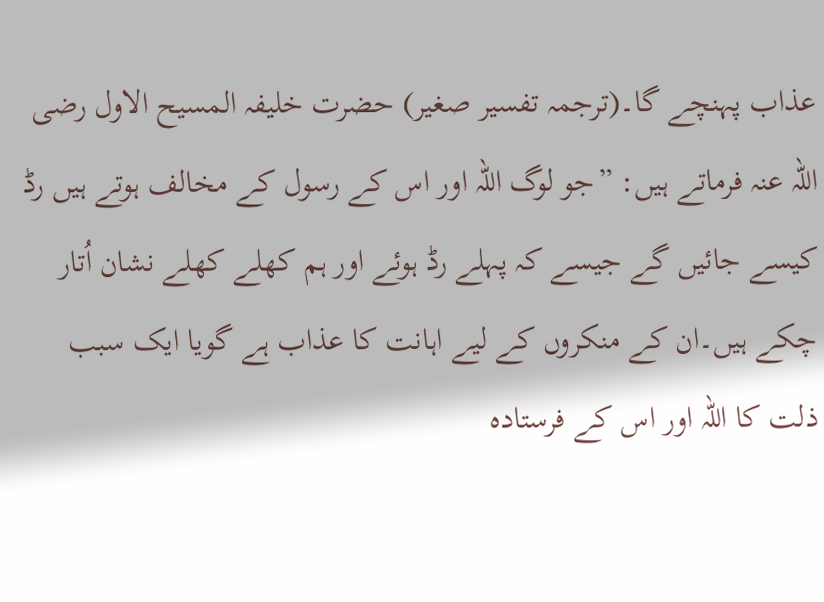عذاب پہنچے گا۔(ترجمہ تفسیر صغیر) حضرت خلیفہ المسیح الاول رضی اللہ عنہ فرماتے ہیں: ”جو لوگ اللہ اور اس کے رسول کے مخالف ہوتے ہیں رڈ کیسے جائیں گے جیسے کہ پہلے رڈ ہوئے اور ہم کھلے کھلے نشان اُتار چکے ہیں۔ان کے منکروں کے لیے اہانت کا عذاب ہے گویا ایک سبب ذلت کا اللہ اور اس کے فرستادہ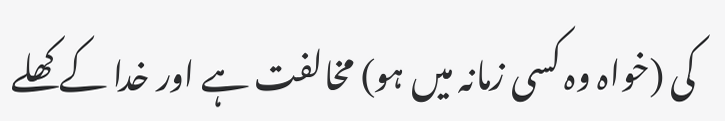کی (خواہ وہ کسی زمانہ میں ہو) مخالفت ہے اور خدا کے کھلے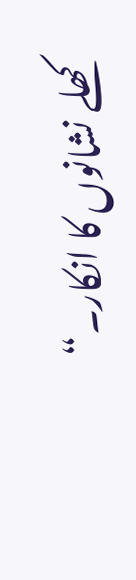کھلے نشانوں کا انکار۔“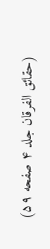(حقائق الفرقان جلد ۴ صفحه ۵۹)